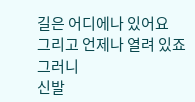길은 어디에나 있어요
그리고 언제나 열려 있죠
그러니
신발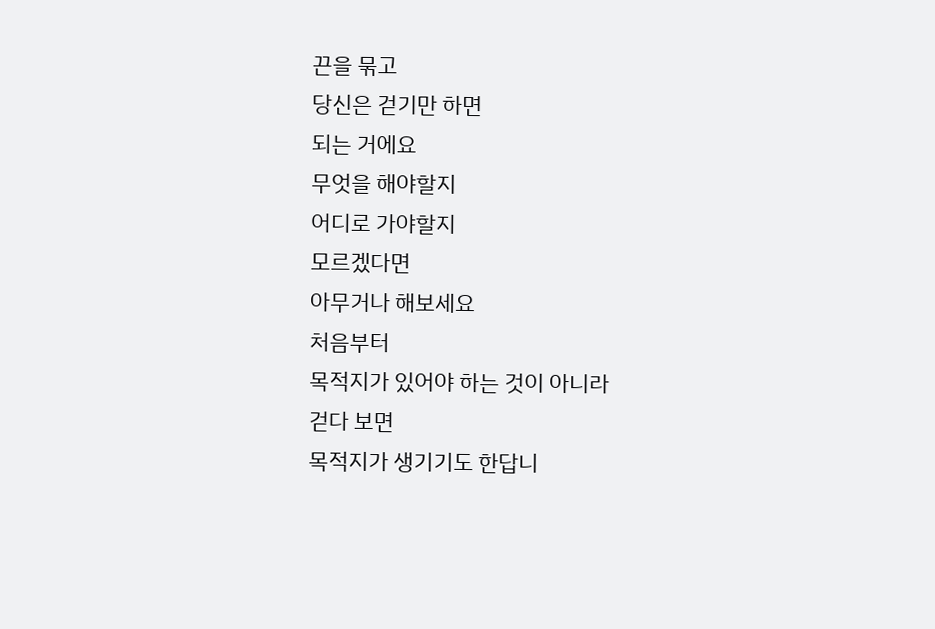끈을 묶고
당신은 걷기만 하면
되는 거에요
무엇을 해야할지
어디로 가야할지
모르겠다면
아무거나 해보세요
처음부터
목적지가 있어야 하는 것이 아니라
걷다 보면
목적지가 생기기도 한답니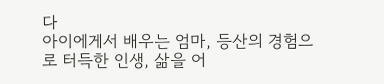다
아이에게서 배우는 엄마, 등산의 경험으로 터득한 인생, 삶을 어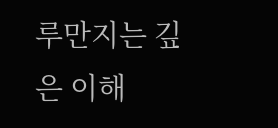루만지는 깊은 이해